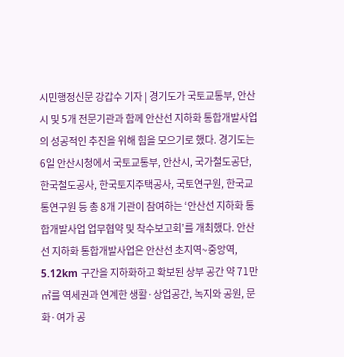시민행정신문 강갑수 기자 | 경기도가 국토교통부, 안산시 및 5개 전문기관과 함께 안산선 지하화 통합개발사업의 성공적인 추진을 위해 힘을 모으기로 했다. 경기도는 6일 안산시청에서 국토교통부, 안산시, 국가철도공단, 한국철도공사, 한국토지주택공사, 국토연구원, 한국교통연구원 등 총 8개 기관이 참여하는 ‘안산선 지하화 통합개발사업 업무협약 및 착수보고회’를 개최했다. 안산선 지하화 통합개발사업은 안산선 초지역~중앙역, 5.12km 구간을 지하화하고 확보된 상부 공간 약 71만㎡를 역세권과 연계한 생활·상업공간, 녹지와 공원, 문화·여가 공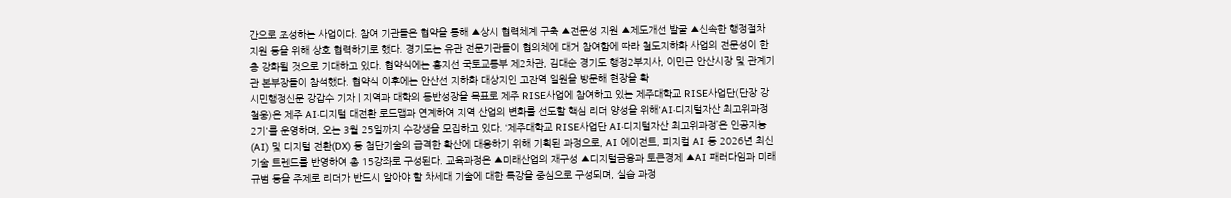간으로 조성하는 사업이다. 참여 기관들은 협약을 통해 ▲상시 협력체계 구축 ▲전문성 지원 ▲제도개선 발굴 ▲신속한 행정절차 지원 등을 위해 상호 협력하기로 했다. 경기도는 유관 전문기관들이 협의체에 대거 참여함에 따라 철도지하화 사업의 전문성이 한층 강화될 것으로 기대하고 있다. 협약식에는 홍지선 국토교통부 제2차관, 김대순 경기도 행정2부지사, 이민근 안산시장 및 관계기관 본부장들이 참석했다. 협약식 이후에는 안산선 지하화 대상지인 고잔역 일원을 방문해 현장을 확
시민행정신문 강갑수 기자 | 지역과 대학의 동반성장을 목표로 제주 RISE사업에 참여하고 있는 제주대학교 RISE사업단(단장 강철웅)은 제주 AI·디지털 대전환 로드맵과 연계하여 지역 산업의 변화를 선도할 핵심 리더 양성을 위해'AI·디지털자산 최고위과정 2기'를 운영하며, 오는 3월 25일까지 수강생을 모집하고 있다. ‘제주대학교 RISE사업단 AI·디지털자산 최고위과정’은 인공지능(AI) 및 디지털 전환(DX) 등 첨단기술의 급격한 확산에 대응하기 위해 기획된 과정으로, AI 에이전트, 피지컬 AI 등 2026년 최신기술 트렌드를 반영하여 총 15강좌로 구성된다. 교육과정은 ▲미래산업의 재구성 ▲디지털금융과 토큰경제 ▲AI 패러다임과 미래 규범 등을 주제로 리더가 반드시 알아야 할 차세대 기술에 대한 특강을 중심으로 구성되며, 실습 과정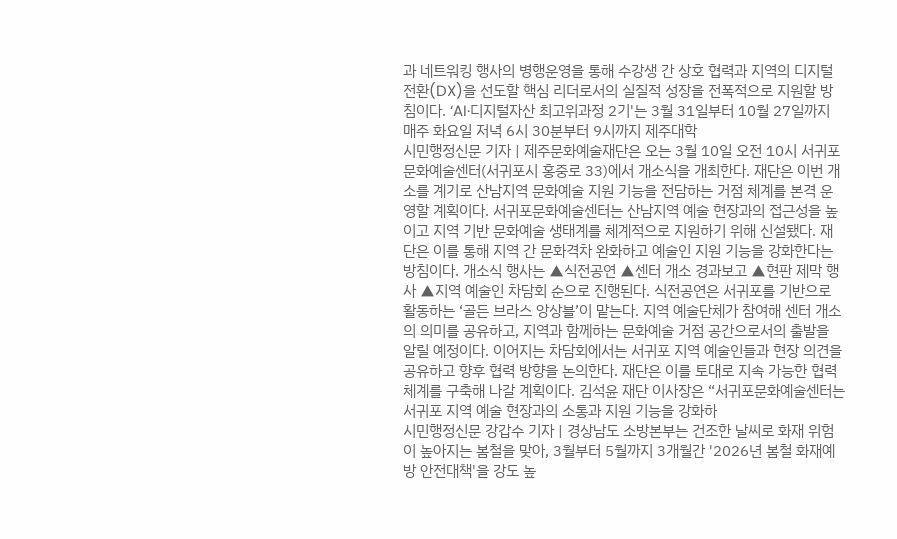과 네트워킹 행사의 병행운영을 통해 수강생 간 상호 협력과 지역의 디지털 전환(DX)을 선도할 핵심 리더로서의 실질적 성장을 전폭적으로 지원할 방침이다. ‘AI·디지털자산 최고위과정 2기'는 3월 31일부터 10월 27일까지 매주 화요일 저녁 6시 30분부터 9시까지 제주대학
시민행정신문 기자 | 제주문화예술재단은 오는 3월 10일 오전 10시 서귀포문화예술센터(서귀포시 홍중로 33)에서 개소식을 개최한다. 재단은 이번 개소를 계기로 산남지역 문화예술 지원 기능을 전담하는 거점 체계를 본격 운영할 계획이다. 서귀포문화예술센터는 산남지역 예술 현장과의 접근성을 높이고 지역 기반 문화예술 생태계를 체계적으로 지원하기 위해 신설됐다. 재단은 이를 통해 지역 간 문화격차 완화하고 예술인 지원 기능을 강화한다는 방침이다. 개소식 행사는 ▲식전공연 ▲센터 개소 경과보고 ▲현판 제막 행사 ▲지역 예술인 차담회 순으로 진행된다. 식전공연은 서귀포를 기반으로 활동하는 ‘골든 브라스 앙상블’이 맡는다. 지역 예술단체가 참여해 센터 개소의 의미를 공유하고, 지역과 함께하는 문화예술 거점 공간으로서의 출발을 알릴 예정이다. 이어지는 차담회에서는 서귀포 지역 예술인들과 현장 의견을 공유하고 향후 협력 방향을 논의한다. 재단은 이를 토대로 지속 가능한 협력체계를 구축해 나갈 계획이다. 김석윤 재단 이사장은 “서귀포문화예술센터는 서귀포 지역 예술 현장과의 소통과 지원 기능을 강화하
시민행정신문 강갑수 기자 | 경상남도 소방본부는 건조한 날씨로 화재 위험이 높아지는 봄철을 맞아, 3월부터 5월까지 3개월간 '2026년 봄철 화재예방 안전대책'을 강도 높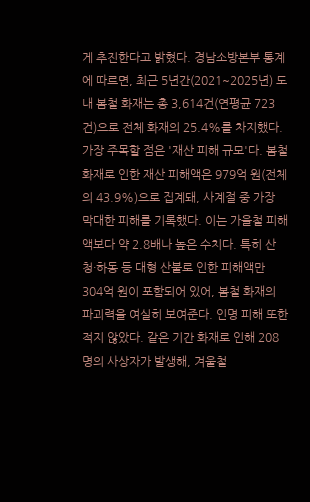게 추진한다고 밝혔다. 경남소방본부 통계에 따르면, 최근 5년간(2021~2025년) 도내 봄철 화재는 총 3,614건(연평균 723건)으로 전체 화재의 25.4%를 차지했다. 가장 주목할 점은 '재산 피해 규모'다. 봄철 화재로 인한 재산 피해액은 979억 원(전체의 43.9%)으로 집계돼, 사계절 중 가장 막대한 피해를 기록했다. 이는 가을철 피해액보다 약 2.8배나 높은 수치다. 특히 산청·하동 등 대형 산불로 인한 피해액만 304억 원이 포함되어 있어, 봄철 화재의 파괴력을 여실히 보여준다. 인명 피해 또한 적지 않았다. 같은 기간 화재로 인해 208명의 사상자가 발생해, 겨울철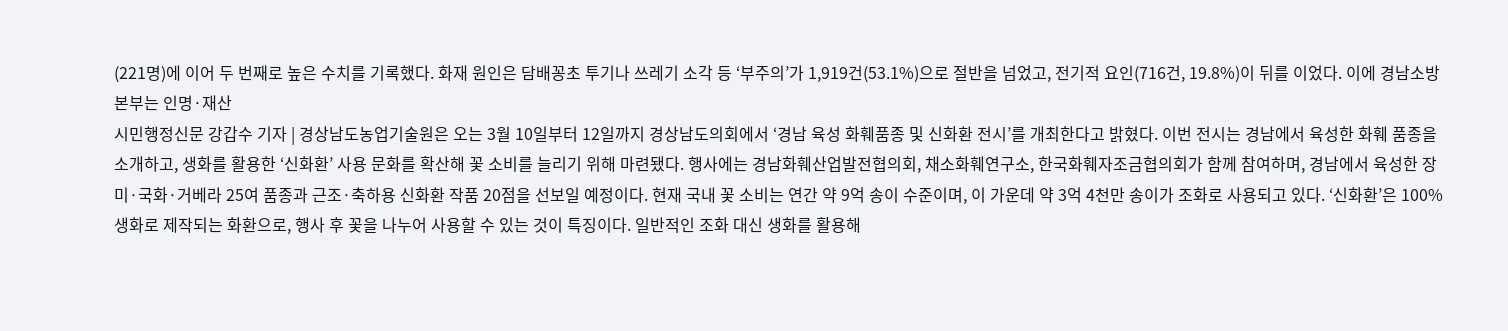(221명)에 이어 두 번째로 높은 수치를 기록했다. 화재 원인은 담배꽁초 투기나 쓰레기 소각 등 ‘부주의’가 1,919건(53.1%)으로 절반을 넘었고, 전기적 요인(716건, 19.8%)이 뒤를 이었다. 이에 경남소방본부는 인명·재산
시민행정신문 강갑수 기자 | 경상남도농업기술원은 오는 3월 10일부터 12일까지 경상남도의회에서 ‘경남 육성 화훼품종 및 신화환 전시’를 개최한다고 밝혔다. 이번 전시는 경남에서 육성한 화훼 품종을 소개하고, 생화를 활용한 ‘신화환’ 사용 문화를 확산해 꽃 소비를 늘리기 위해 마련됐다. 행사에는 경남화훼산업발전협의회, 채소화훼연구소, 한국화훼자조금협의회가 함께 참여하며, 경남에서 육성한 장미·국화·거베라 25여 품종과 근조·축하용 신화환 작품 20점을 선보일 예정이다. 현재 국내 꽃 소비는 연간 약 9억 송이 수준이며, 이 가운데 약 3억 4천만 송이가 조화로 사용되고 있다. ‘신화환’은 100% 생화로 제작되는 화환으로, 행사 후 꽃을 나누어 사용할 수 있는 것이 특징이다. 일반적인 조화 대신 생화를 활용해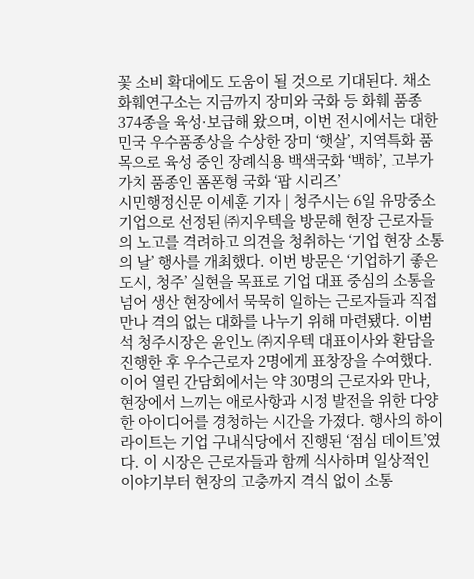꽃 소비 확대에도 도움이 될 것으로 기대된다. 채소화훼연구소는 지금까지 장미와 국화 등 화훼 품종 374종을 육성·보급해 왔으며, 이번 전시에서는 대한민국 우수품종상을 수상한 장미 ‘햇살’, 지역특화 품목으로 육성 중인 장례식용 백색국화 ‘백하’, 고부가가치 품종인 폼폰형 국화 ‘팝 시리즈’
시민행정신문 이세훈 기자 | 청주시는 6일 유망중소기업으로 선정된 ㈜지우텍을 방문해 현장 근로자들의 노고를 격려하고 의견을 청취하는 ‘기업 현장 소통의 날’ 행사를 개최했다. 이번 방문은 ‘기업하기 좋은 도시, 청주’ 실현을 목표로 기업 대표 중심의 소통을 넘어 생산 현장에서 묵묵히 일하는 근로자들과 직접 만나 격의 없는 대화를 나누기 위해 마련됐다. 이범석 청주시장은 윤인노 ㈜지우텍 대표이사와 환담을 진행한 후 우수근로자 2명에게 표창장을 수여했다. 이어 열린 간담회에서는 약 30명의 근로자와 만나, 현장에서 느끼는 애로사항과 시정 발전을 위한 다양한 아이디어를 경청하는 시간을 가졌다. 행사의 하이라이트는 기업 구내식당에서 진행된 ‘점심 데이트’였다. 이 시장은 근로자들과 함께 식사하며 일상적인 이야기부터 현장의 고충까지 격식 없이 소통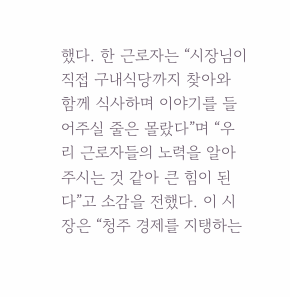했다. 한 근로자는 “시장님이 직접 구내식당까지 찾아와 함께 식사하며 이야기를 들어주실 줄은 몰랐다”며 “우리 근로자들의 노력을 알아주시는 것 같아 큰 힘이 된다”고 소감을 전했다. 이 시장은 “청주 경제를 지탱하는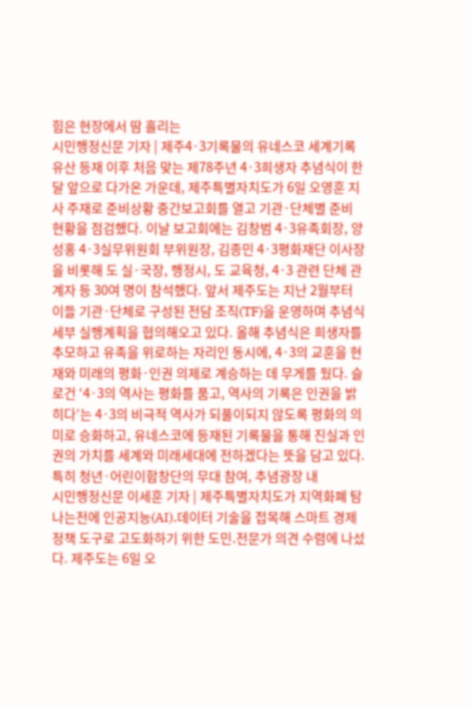힘은 현장에서 땀 흘리는
시민행정신문 기자 | 제주4·3기록물의 유네스코 세계기록유산 등재 이후 처음 맞는 제78주년 4·3희생자 추념식이 한 달 앞으로 다가온 가운데, 제주특별자치도가 6일 오영훈 지사 주재로 준비상황 중간보고회를 열고 기관·단체별 준비 현황을 점검했다. 이날 보고회에는 김창범 4·3유족회장, 양성홍 4·3실무위원회 부위원장, 김종민 4·3평화재단 이사장을 비롯해 도 실·국장, 행정시, 도 교육청, 4·3 관련 단체 관계자 등 30여 명이 참석했다. 앞서 제주도는 지난 2월부터 이들 기관·단체로 구성된 전담 조직(TF)을 운영하며 추념식 세부 실행계획을 협의해오고 있다. 올해 추념식은 희생자를 추모하고 유족을 위로하는 자리인 동시에, 4·3의 교훈을 현재와 미래의 평화·인권 의제로 계승하는 데 무게를 뒀다. 슬로건 ‘4·3의 역사는 평화를 품고, 역사의 기록은 인권을 밝히다’는 4·3의 비극적 역사가 되풀이되지 않도록 평화의 의미로 승화하고, 유네스코에 등재된 기록물을 통해 진실과 인권의 가치를 세계와 미래세대에 전하겠다는 뜻을 담고 있다. 특히 청년·어린이합창단의 무대 참여, 추념광장 내
시민행정신문 이세훈 기자 | 제주특별자치도가 지역화폐 탐나는전에 인공지능(AI)․데이터 기술을 접목해 스마트 경제 정책 도구로 고도화하기 위한 도민․전문가 의견 수렴에 나섰다. 제주도는 6일 오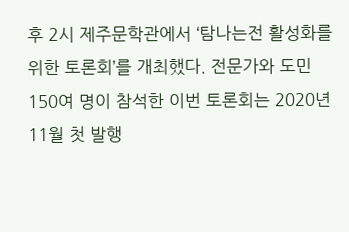후 2시 제주문학관에서 ‘탐나는전 활성화를 위한 토론회’를 개최했다. 전문가와 도민 150여 명이 참석한 이번 토론회는 2020년 11월 첫 발행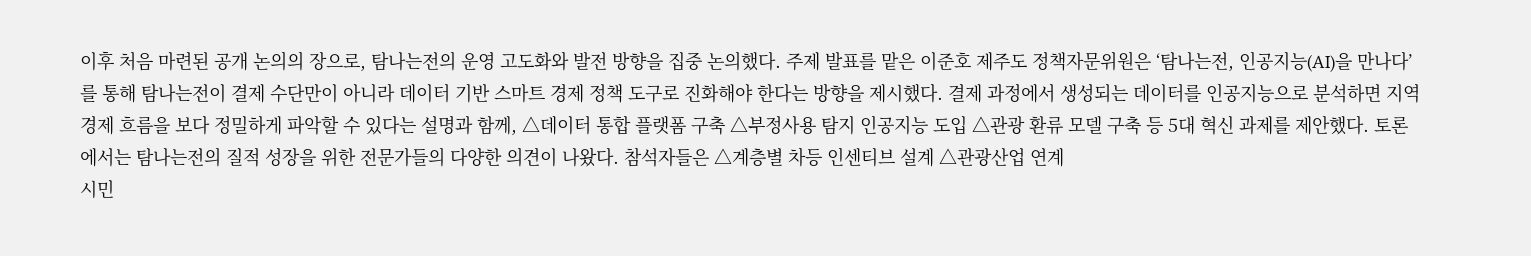이후 처음 마련된 공개 논의의 장으로, 탐나는전의 운영 고도화와 발전 방향을 집중 논의했다. 주제 발표를 맡은 이준호 제주도 정책자문위원은 ‘탐나는전, 인공지능(AI)을 만나다’를 통해 탐나는전이 결제 수단만이 아니라 데이터 기반 스마트 경제 정책 도구로 진화해야 한다는 방향을 제시했다. 결제 과정에서 생성되는 데이터를 인공지능으로 분석하면 지역경제 흐름을 보다 정밀하게 파악할 수 있다는 설명과 함께, △데이터 통합 플랫폼 구축 △부정사용 탐지 인공지능 도입 △관광 환류 모델 구축 등 5대 혁신 과제를 제안했다. 토론에서는 탐나는전의 질적 성장을 위한 전문가들의 다양한 의견이 나왔다. 참석자들은 △계층별 차등 인센티브 설계 △관광산업 연계
시민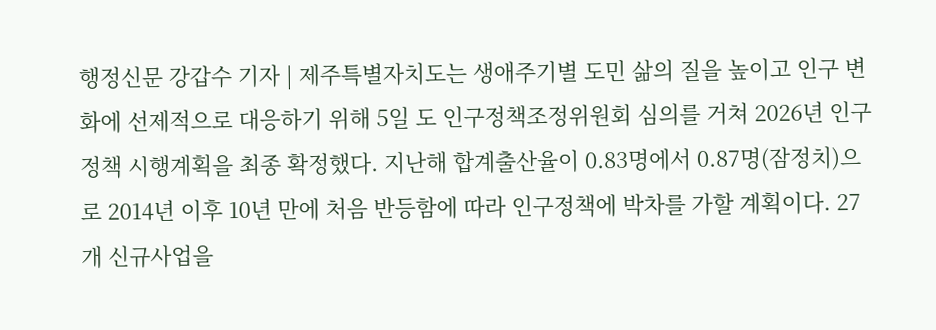행정신문 강갑수 기자 | 제주특별자치도는 생애주기별 도민 삶의 질을 높이고 인구 변화에 선제적으로 대응하기 위해 5일 도 인구정책조정위원회 심의를 거쳐 2026년 인구정책 시행계획을 최종 확정했다. 지난해 합계출산율이 0.83명에서 0.87명(잠정치)으로 2014년 이후 10년 만에 처음 반등함에 따라 인구정책에 박차를 가할 계획이다. 27개 신규사업을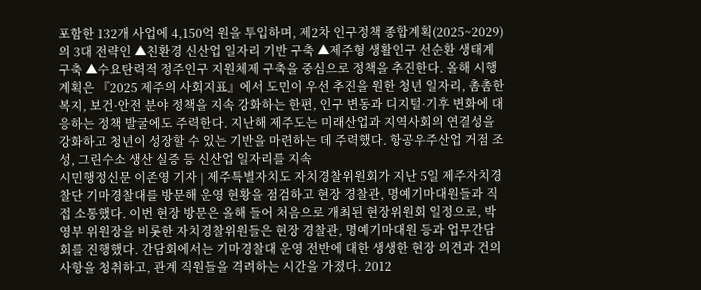포함한 132개 사업에 4,150억 원을 투입하며, 제2차 인구정책 종합계획(2025~2029)의 3대 전략인 ▲친환경 신산업 일자리 기반 구축 ▲제주형 생활인구 선순환 생태계 구축 ▲수요탄력적 정주인구 지원체제 구축을 중심으로 정책을 추진한다. 올해 시행계획은 『2025 제주의 사회지표』에서 도민이 우선 추진을 원한 청년 일자리, 촘촘한 복지, 보건·안전 분야 정책을 지속 강화하는 한편, 인구 변동과 디지털·기후 변화에 대응하는 정책 발굴에도 주력한다. 지난해 제주도는 미래산업과 지역사회의 연결성을 강화하고 청년이 성장할 수 있는 기반을 마련하는 데 주력했다. 항공우주산업 거점 조성, 그린수소 생산 실증 등 신산업 일자리를 지속
시민행정신문 이존영 기자 | 제주특별자치도 자치경찰위원회가 지난 5일 제주자치경찰단 기마경찰대를 방문해 운영 현황을 점검하고 현장 경찰관, 명예기마대원들과 직접 소통했다. 이번 현장 방문은 올해 들어 처음으로 개최된 현장위원회 일정으로, 박영부 위원장을 비롯한 자치경찰위원들은 현장 경찰관, 명예기마대원 등과 업무간담회를 진행했다. 간담회에서는 기마경찰대 운영 전반에 대한 생생한 현장 의견과 건의사항을 청취하고, 관계 직원들을 격려하는 시간을 가졌다. 2012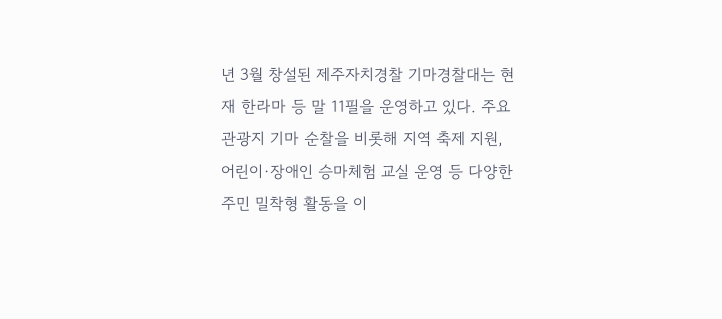년 3월 창설된 제주자치경찰 기마경찰대는 현재 한라마 등 말 11필을 운영하고 있다. 주요 관광지 기마 순찰을 비롯해 지역 축제 지원, 어린이·장애인 승마체험 교실 운영 등 다양한 주민 밀착형 활동을 이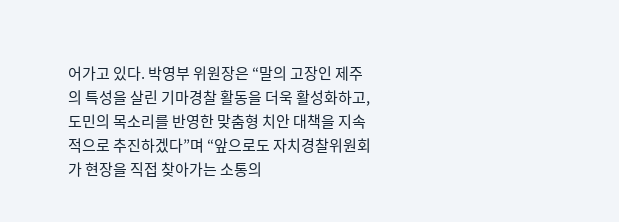어가고 있다. 박영부 위원장은 “말의 고장인 제주의 특성을 살린 기마경찰 활동을 더욱 활성화하고, 도민의 목소리를 반영한 맞춤형 치안 대책을 지속적으로 추진하겠다”며 “앞으로도 자치경찰위원회가 현장을 직접 찾아가는 소통의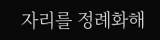자리를 정례화해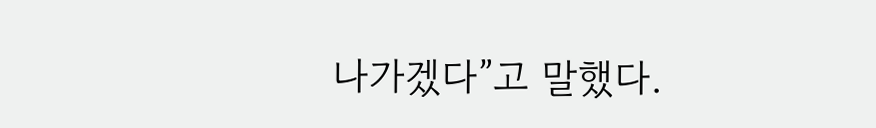나가겠다”고 말했다.